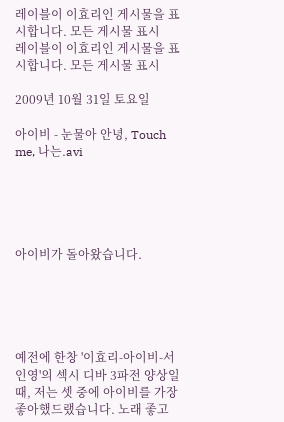레이블이 이효리인 게시물을 표시합니다. 모든 게시물 표시
레이블이 이효리인 게시물을 표시합니다. 모든 게시물 표시

2009년 10월 31일 토요일

아이비 - 눈물아 안녕, Touch me, 나는.avi





아이비가 돌아왔습니다.





예전에 한창 '이효리-아이비-서인영'의 섹시 디바 3파전 양상일 때, 저는 셋 중에 아이비를 가장 좋아했드랬습니다. 노래 좋고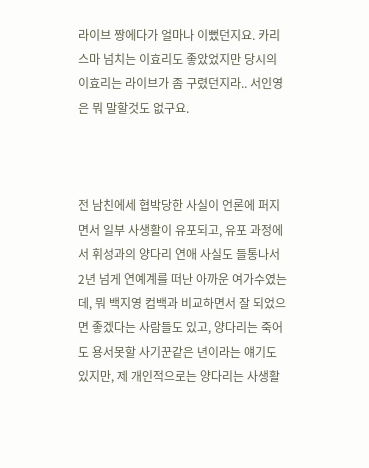라이브 짱에다가 얼마나 이뻤던지요. 카리스마 넘치는 이효리도 좋았었지만 당시의 이효리는 라이브가 좀 구렸던지라.. 서인영은 뭐 말할것도 없구요.



전 남친에세 협박당한 사실이 언론에 퍼지면서 일부 사생활이 유포되고, 유포 과정에서 휘성과의 양다리 연애 사실도 들통나서 2년 넘게 연예계를 떠난 아까운 여가수였는데, 뭐 백지영 컴백과 비교하면서 잘 되었으면 좋겠다는 사람들도 있고, 양다리는 죽어도 용서못할 사기꾼같은 년이라는 얘기도 있지만, 제 개인적으로는 양다리는 사생활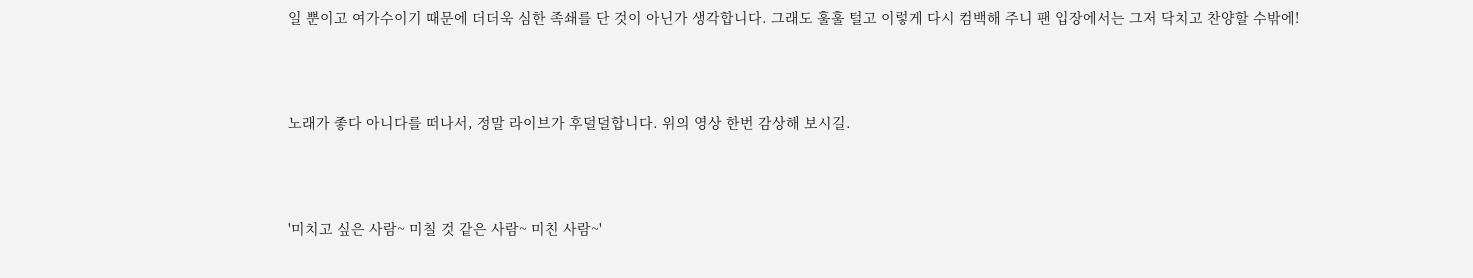일 뿐이고 여가수이기 때문에 더더욱 심한 족쇄를 단 것이 아닌가 생각합니다. 그래도 훌훌 털고 이렇게 다시 컴백해 주니 팬 입장에서는 그저 닥치고 찬양할 수밖에!



노래가 좋다 아니다를 떠나서, 정말 라이브가 후덜덜합니다. 위의 영상 한번 감상해 보시길.



'미치고 싶은 사람~ 미칠 것 같은 사람~ 미친 사람~'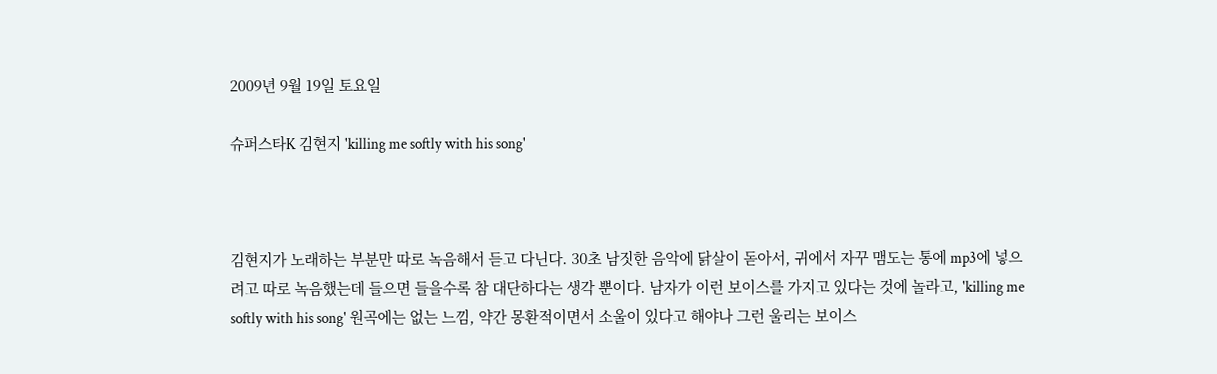2009년 9월 19일 토요일

슈퍼스타K 김현지 'killing me softly with his song'



김현지가 노래하는 부분만 따로 녹음해서 듣고 다닌다. 30초 남짓한 음악에 닭살이 돋아서, 귀에서 자꾸 맴도는 통에 mp3에 넣으려고 따로 녹음했는데 들으면 들을수록 참 대단하다는 생각 뿐이다. 남자가 이런 보이스를 가지고 있다는 것에 놀라고, 'killing me softly with his song' 원곡에는 없는 느낌, 약간 몽환적이면서 소울이 있다고 해야나 그런 울리는 보이스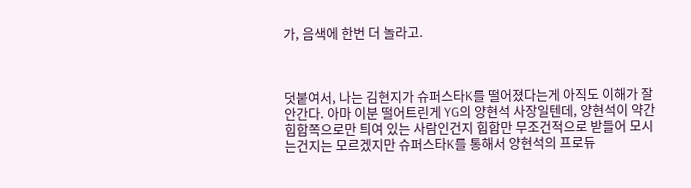가, 음색에 한번 더 놀라고.



덧붙여서, 나는 김현지가 슈퍼스타K를 떨어졌다는게 아직도 이해가 잘 안간다. 아마 이분 떨어트린게 YG의 양현석 사장일텐데, 양현석이 약간 힙합쪽으로만 틔여 있는 사람인건지 힙합만 무조건적으로 받들어 모시는건지는 모르겠지만 슈퍼스타K를 통해서 양현석의 프로듀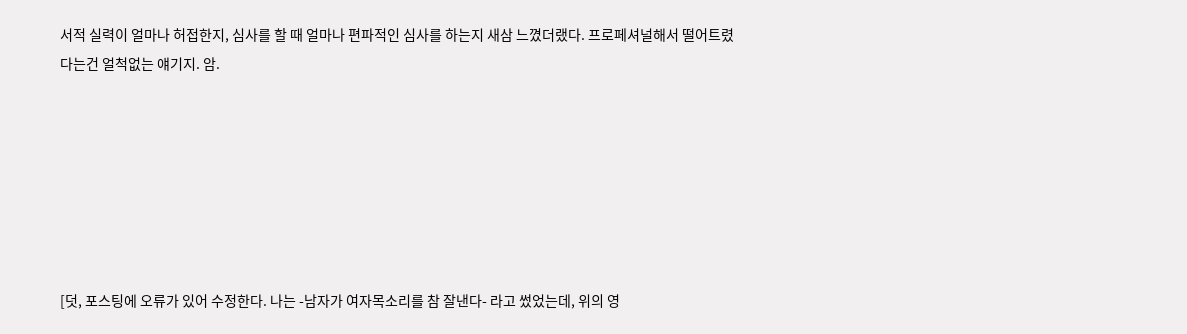서적 실력이 얼마나 허접한지, 심사를 할 때 얼마나 편파적인 심사를 하는지 새삼 느꼈더랬다. 프로페셔널해서 떨어트렸다는건 얼척없는 얘기지. 암.







[덧, 포스팅에 오류가 있어 수정한다. 나는 -남자가 여자목소리를 참 잘낸다- 라고 썼었는데, 위의 영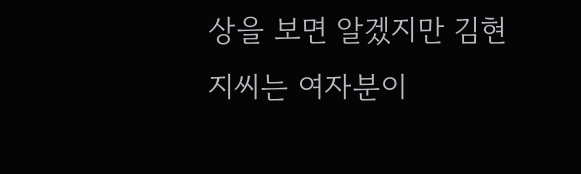상을 보면 알겠지만 김현지씨는 여자분이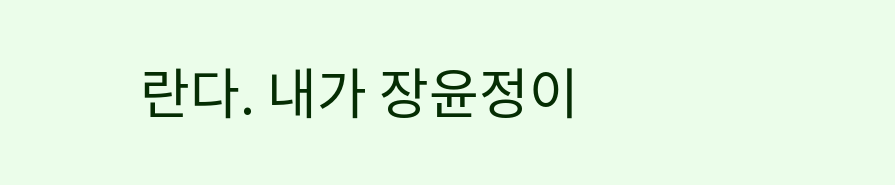란다. 내가 장윤정이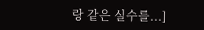랑 같은 실수를...]